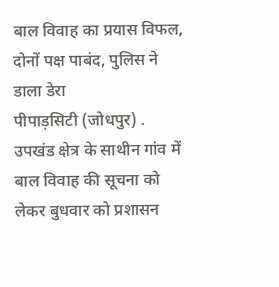बाल विवाह का प्रयास विफल, दोनों पक्ष पाबंद, पुलिस ने डाला डेरा
पीपाड़सिटी (जोधपुर) . उपखंड क्षेत्र के साथीन गांव में बाल विवाह की सूचना को लेकर बुधवार को प्रशासन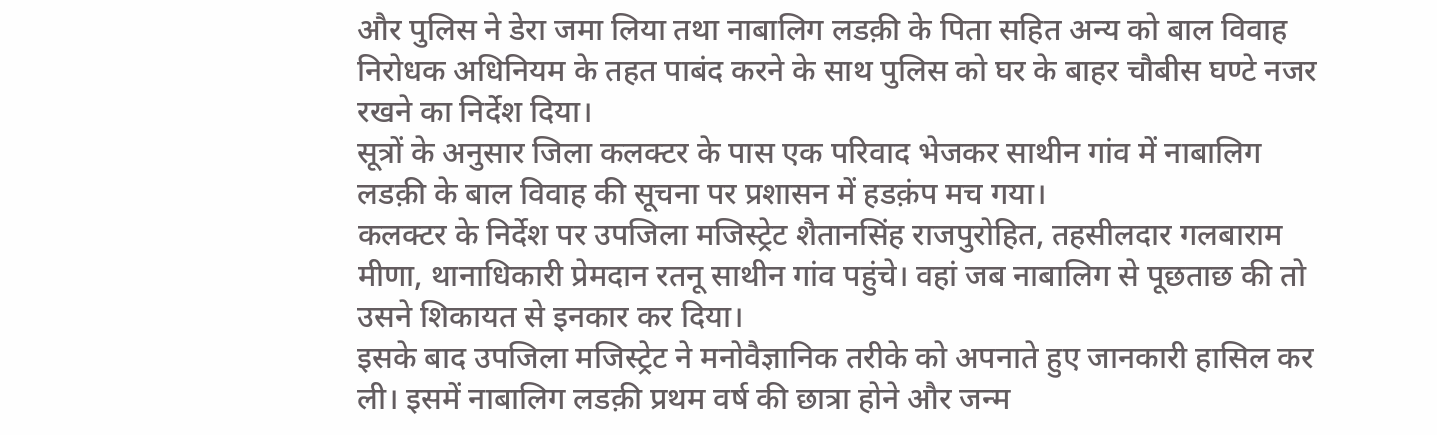और पुलिस ने डेरा जमा लिया तथा नाबालिग लडक़ी के पिता सहित अन्य को बाल विवाह निरोधक अधिनियम के तहत पाबंद करने के साथ पुलिस को घर के बाहर चौबीस घण्टे नजर रखने का निर्देश दिया।
सूत्रों के अनुसार जिला कलक्टर के पास एक परिवाद भेजकर साथीन गांव में नाबालिग लडक़ी के बाल विवाह की सूचना पर प्रशासन में हडक़ंप मच गया।
कलक्टर के निर्देश पर उपजिला मजिस्ट्रेट शैतानसिंह राजपुरोहित, तहसीलदार गलबाराम मीणा, थानाधिकारी प्रेमदान रतनू साथीन गांव पहुंचे। वहां जब नाबालिग से पूछताछ की तो उसने शिकायत से इनकार कर दिया।
इसके बाद उपजिला मजिस्ट्रेट ने मनोवैज्ञानिक तरीके को अपनाते हुए जानकारी हासिल कर ली। इसमें नाबालिग लडक़ी प्रथम वर्ष की छात्रा होने और जन्म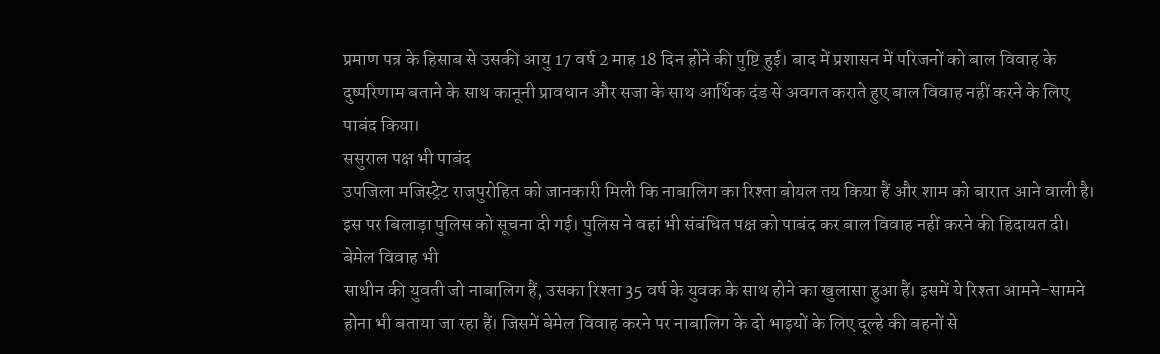प्रमाण पत्र के हिसाब से उसकी आयु 17 वर्ष 2 माह 18 दिन होने की पुष्टि हुई। बाद में प्रशासन में परिजनों को बाल विवाह के दुष्परिणाम बताने के साथ कानूनी प्रावधान और सजा के साथ आर्थिक दंड से अवगत कराते हुए बाल विवाह नहीं करने के लिए पाबंद किया।
ससुराल पक्ष भी पाबंद
उपजिला मजिस्ट्रेट राजपुरोहित को जानकारी मिली कि नाबालिग का रिश्ता बोयल तय किया हैं और शाम को बारात आने वाली है। इस पर बिलाड़ा पुलिस को सूचना दी गई। पुलिस ने वहां भी संबंधित पक्ष को पाबंद कर बाल विवाह नहीं करने की हिदायत दी।
बेमेल विवाह भी
साथीन की युवती जो नाबालिग हैं, उसका रिश्ता 35 वर्ष के युवक के साथ होने का खुलासा हुआ हैं। इसमें ये रिश्ता आमने-सामने होना भी बताया जा रहा हैं। जिसमें बेमेल विवाह करने पर नाबालिग के दो भाइयों के लिए दूल्हे की बहनों से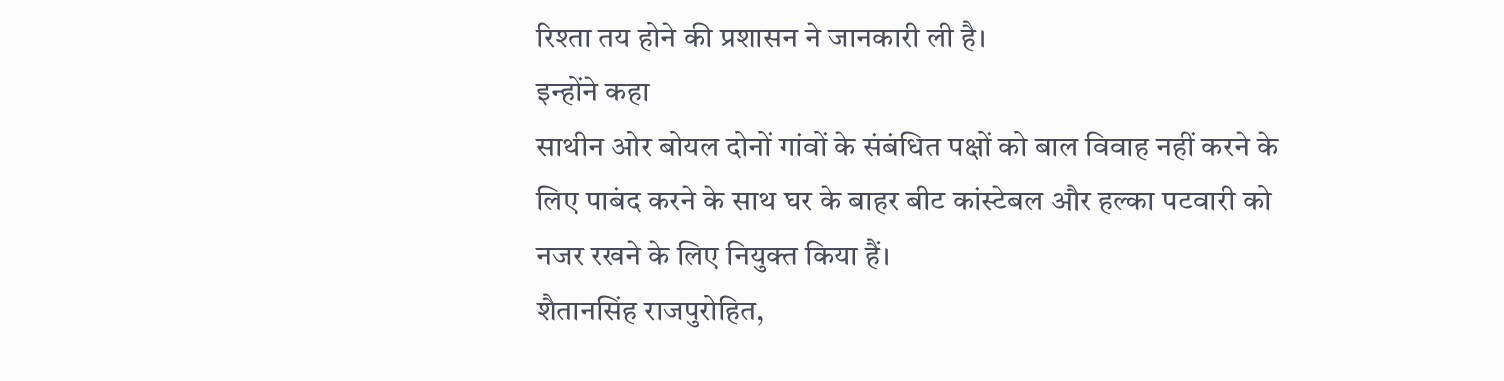रिश्ता तय होने की प्रशासन ने जानकारी ली है।
इन्होंने कहा
साथीन ओर बोयल दोनों गांवों के संबंधित पक्षों को बाल विवाह नहीं करने के लिए पाबंद करने के साथ घर के बाहर बीट कांस्टेबल और हल्का पटवारी को नजर रखने के लिए नियुक्त किया हैं।
शैतानसिंह राजपुरोहित,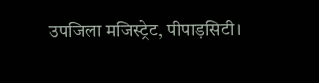उपजिला मजिस्ट्रेट, पीपाड़सिटी।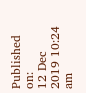Published on:
12 Dec 2019 10:24 am